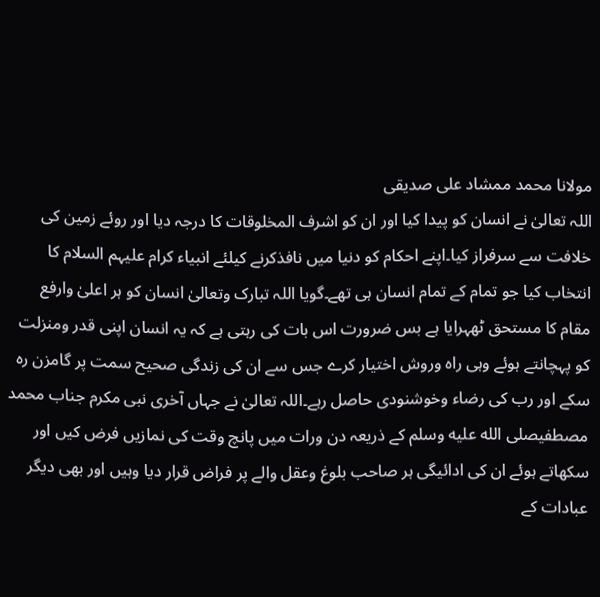مولانا محمد ممشاد علی صدیقی
اللہ تعالیٰ نے انسان کو پیدا کیا اور ان کو اشرف المخلوقات کا درجہ دیا اور روئے زمین کی خلافت سے سرفراز کیا۔اپنے احکام کو دنیا میں نافذکرنے کیلئے انبیاء کرام علیہم السلام کا انتخاب کیا جو تمام کے تمام انسان ہی تھے۔گویا اللہ تبارک وتعالیٰ انسان کو ہر اعلیٰ وارفع مقام کا مستحق ٹھہرایا ہے بس ضرورت اس بات کی رہتی ہے کہ یہ انسان اپنی قدر ومنزلت کو پہچانتے ہوئے وہی راہ وروش اختیار کرے جس سے ان کی زندگی صحیح سمت پر گامزن رہ سکے اور رب کی رضاء وخوشنودی حاصل رہے۔اللہ تعالیٰ نے جہاں آخری نبی مکرم جناب محمد مصطفیصلى الله عليه وسلم کے ذریعہ دن ورات میں پانچ وقت کی نمازیں فرض کیں اور سکھاتے ہوئے ان کی ادائیگی ہر صاحب بلوغ وعقل والے پر فراض قرار دیا وہیں اور بھی دیگر عبادات کے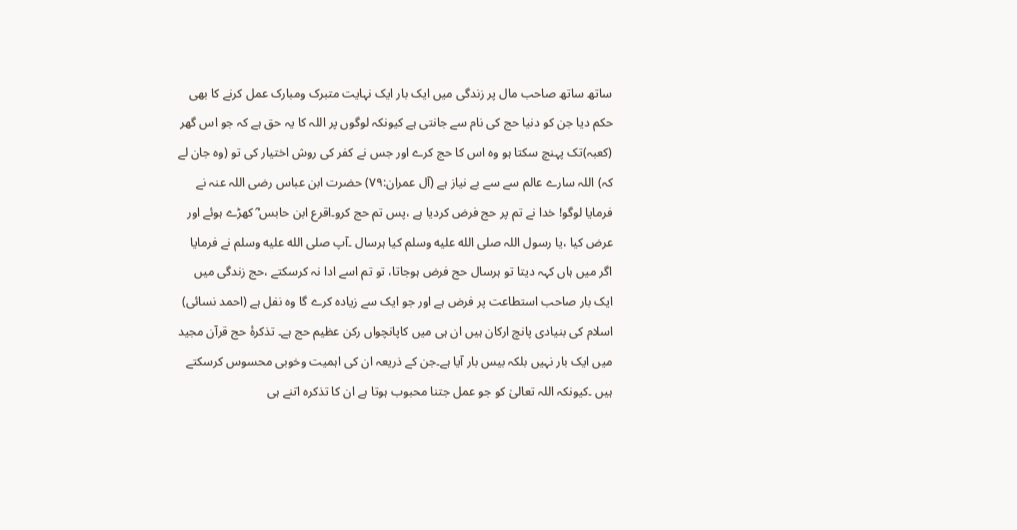ساتھ ساتھ صاحب مال پر زندگی میں ایک بار ایک نہایت متبرک ومبارک عمل کرنے کا بھی حکم دیا جن کو دنیا حج کی نام سے جانتی ہے کیونکہ لوگوں پر اللہ کا یہ حق ہے کہ جو اس گھر (کعبہ)تک پہنچ سکتا ہو وہ اس کا حج کرے اور جس نے کفر کی روش اختیار کی تو (وہ جان لے کہ) اللہ سارے عالم سے سے بے نیاز ہے (آل عمران:۷۹) حضرت ابن عباس رضی اللہ عنہ نے فرمایا لوگو! خدا نے تم پر حج فرض کردیا ہے ،پس تم حج کرو۔اقرع ابن حابس ؓ کھڑے ہوئے اور عرض کیا ،یا رسول اللہ صلى الله عليه وسلم کیا ہرسال ۔آپ صلى الله عليه وسلم نے فرمایا اگر میں ہاں کہہ دیتا تو ہرسال حج فرض ہوجاتا، تو تم اسے ادا نہ کرسکتے ،حج زندگی میں ایک بار صاحب استطاعت پر فرض ہے اور جو ایک سے زیادہ کرے گا وہ نفل ہے (احمد نسائی)
اسلام کی بنیادی پانچ ارکان ہیں ان ہی میں کاپانچواں رکن عظیم حج ہے۔ تذکرۂ حج قرآن مجید میں ایک بار نہیں بلکہ بیس بار آیا ہے۔جن کے ذریعہ ان کی اہمیت وخوبی محسوس کرسکتے ہیں ۔کیونکہ اللہ تعالیٰ کو جو عمل جتنا محبوب ہوتا ہے ان کا تذکرہ اتنے ہی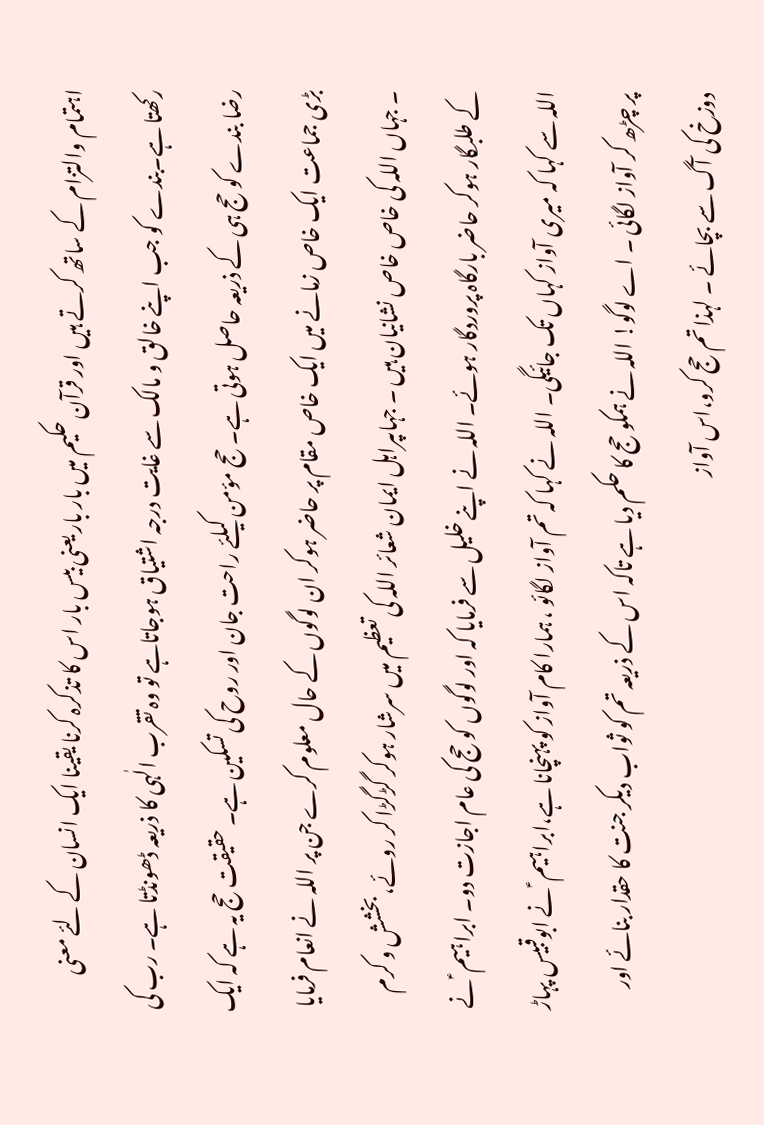اہتمام والتزام کے ساتھ کرتے ہیں اور قرآن حکیم میں بار بار یعنی بیس بار اس کا تذکرہ کرنا یقینا ایک انسان کے لئے معنی رکھتا ہے۔بندے کو جب اپنے خالق و مالک سے غایت درجہ اشتیاق ہوجاتاہے تو وہ تقرب الٰہی کا ذریعہ ڈھونڈتا ہے۔ رب کی رضا بندے کو حج ہی کے ذریعہ حاصل ہوتی ہے۔ حج مؤمن کیلئے راحت جان اور روح کی تسکین ہے۔ حقیقت حج یہ ہے کہ ایک بڑی جماعت ایک خاص زمانے میں ایک خاص مقام پر حاضر ہوکر ان لوگوں کے حال معلوم کرے جن پر اللہ نے انعام فرمایا ۔ جہاں اللہ کی خاص خاص نشانیان ہیں ۔ جہاںپراہل ایمان شعائر اللہ کی تعظیم میں سرشار ہوکر گڑگڑا کر روئے، بخشش و کرم کے طلبگار ہوکر حاضر بارگاہ پروردگار ہوئے۔ اللہ نے اپنے خلیل سے فرمایا کہ اور لوگوں کو حج کی عام اجازت دو۔ ابراہیم ؑ نے اللہ سے کہا کہ میری آواز کہاں تک جائیگی۔ اللہ نے کہا کہ تم آواز لگائو ، ہمارا کام آواز کو پہنچانا ہے،ابراہیم ؑ نے ابوقبیس پہاڑ پر چڑھ کر آواز لگائی ۔ اے لوگو! اللہ نے ہمکو حج کا حکم دیا ہے تاکہ اس کے ذریعہ تم کو ثواب دیکر جنت کا حقدار بنائے اور دوزخ کی آگ سے بچائے ۔ لہذا تم حج کرو،اس آواز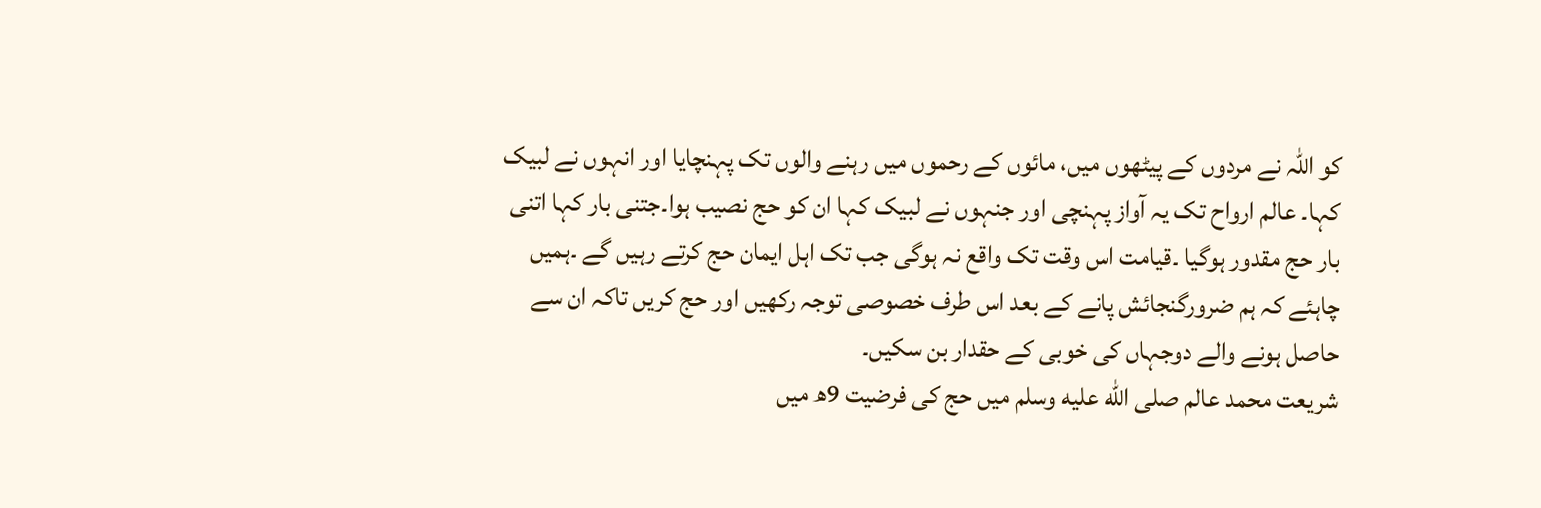کو اللہ نے مردوں کے پیٹھوں میں، مائوں کے رحموں میں رہنے والوں تک پہنچایا اور انہوں نے لبیک کہا۔ عالم ارواح تک یہ آواز پہنچی اور جنہوں نے لبیک کہا ان کو حج نصیب ہوا۔جتنی بار کہا اتنی بار حج مقدور ہوگیا ۔قیامت اس وقت تک واقع نہ ہوگی جب تک اہل ایمان حج کرتے رہیں گے ۔ہمیں چاہئے کہ ہم ضرورگنجائش پانے کے بعد اس طرف خصوصی توجہ رکھیں اور حج کریں تاکہ ان سے حاصل ہونے والے دوجہاں کی خوبی کے حقدار بن سکیں۔
شریعت محمد عالم صلى الله عليه وسلم میں حج کی فرضیت 9ھ میں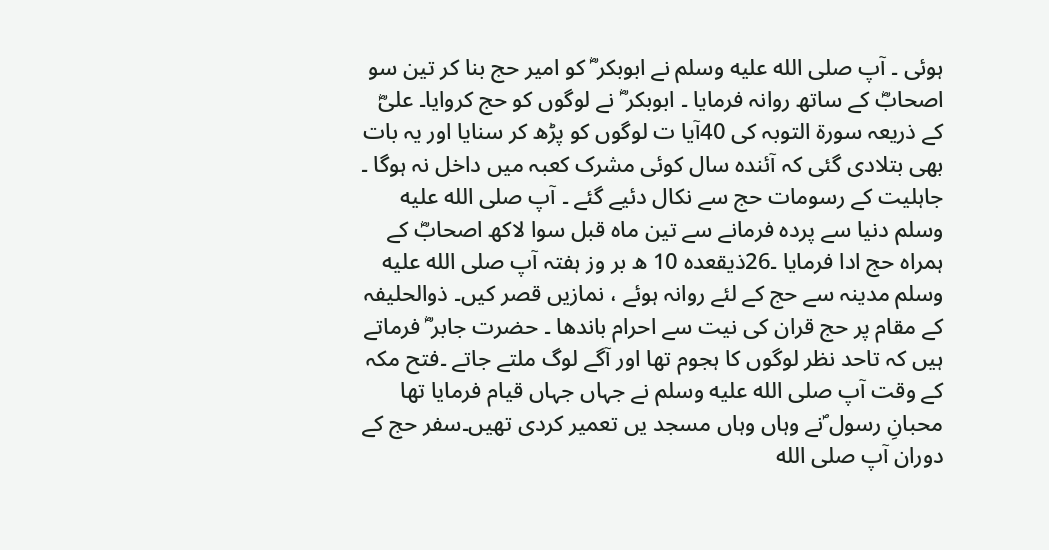ہوئی ۔ آپ صلى الله عليه وسلم نے ابوبکر ؓ کو امیر حج بنا کر تین سو اصحابؓ کے ساتھ روانہ فرمایا ۔ ابوبکر ؓ نے لوگوں کو حج کروایا۔ علیؓ کے ذریعہ سورۃ التوبہ کی 40آیا ت لوگوں کو پڑھ کر سنایا اور یہ بات بھی بتلادی گئی کہ آئندہ سال کوئی مشرک کعبہ میں داخل نہ ہوگا ۔ جاہلیت کے رسومات حج سے نکال دئیے گئے ۔ آپ صلى الله عليه وسلم دنیا سے پردہ فرمانے سے تین ماہ قبل سوا لاکھ اصحابؓ کے ہمراہ حج ادا فرمایا ۔26ذیقعدہ 10 ھ بر وز ہفتہ آپ صلى الله عليه وسلم مدینہ سے حج کے لئے روانہ ہوئے ، نمازیں قصر کیں۔ ذوالحلیفہ کے مقام پر حج قران کی نیت سے احرام باندھا ۔ حضرت جابر ؓ فرماتے ہیں کہ تاحد نظر لوگوں کا ہجوم تھا اور آگے لوگ ملتے جاتے ۔فتح مکہ کے وقت آپ صلى الله عليه وسلم نے جہاں جہاں قیام فرمایا تھا محبانِ رسول ؐنے وہاں وہاں مسجد یں تعمیر کردی تھیں۔سفر حج کے دوران آپ صلى الله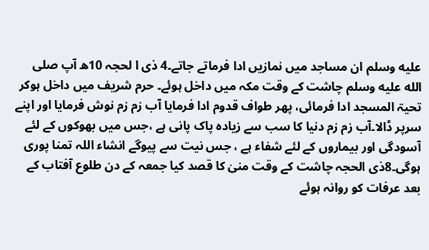عليه وسلم ان مساجد میں نمازیں ادا فرماتے جاتے۔4 ذی ا لحجہ 10ھ آپ صلى الله عليه وسلم چاشت کے وقت مکہ میں داخل ہوئے۔ حرم شریف میں داخل ہوکر تحیۃ المسجد ادا فرمائی، پھر طواف قدوم ادا فرمایا آب زم زم نوش فرمایا اور اپنے سرپر ڈالا۔آب زم زم دنیا کا سب سے زیادہ پاک پانی ہے ،جس میں بھوکوں کے لئے آسودگی اور بیماروں کے لئے شفاء ہے ، جس نیت سے پیوگے انشاء اللہ تمنا پوری ہوگی۔8ذی الحجہ چاشت کے وقت منیٰ کا قصد کیا جمعہ کے دن طلوع آفتاب کے بعد عرفات کو روانہ ہوئے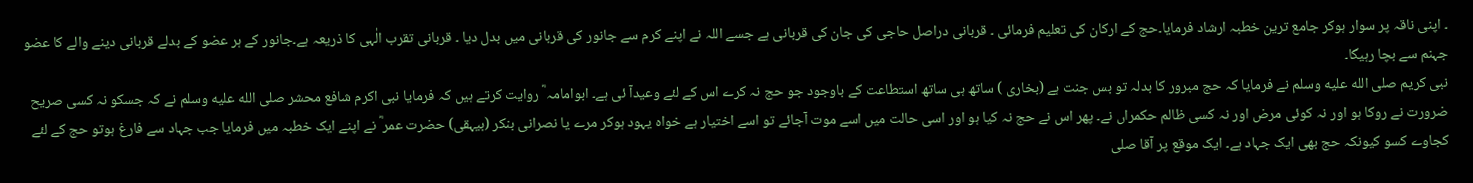۔ اپنی ناقہ پر سوار ہوکر جامع ترین خطبہ ارشاد فرمایا۔حج کے ارکان کی تعلیم فرمائی ۔ قربانی دراصل حاجی کی جان کی قربانی ہے جسے اللہ نے اپنے کرم سے جانور کی قربانی میں بدل دیا ۔ قربانی تقرب الٰہی کا ذریعہ ہے۔جانور کے ہر عضو کے بدلے قربانی دینے والے کا عضو جہنم سے بچا رہیگا۔
نبی کریم صلى الله عليه وسلم نے فرمایا کہ حج مبرور کا بدلہ تو بس جنت ہے (بخاری ) ساتھ ہی ساتھ استطاعت کے باوجود جو حج نہ کرے اس کے لئے وعیدآ ئی ہے۔ ابوامامہ ؓ روایت کرتے ہیں کہ فرمایا نبی اکرم شافع محشر صلى الله عليه وسلم نے کہ جسکو نہ کسی صریح ضرورت نے روکا ہو اور نہ کوئی مرض اور نہ کسی ظالم حکمراں نے۔ پھر اس نے حج نہ کیا ہو اور اسی حالت میں اسے موت آجائے تو اسے اختیار ہے خواہ یہود ہوکر مرے یا نصرانی بنکر (بیہقی) حضرت عمر ؓ نے اپنے ایک خطبہ میں فرمایا جب جہاد سے فارغ ہوتو حج کے لئے کجاوے کسو کیونکہ حج بھی ایک جہاد ہے۔ ایک موقع پر آقا صلى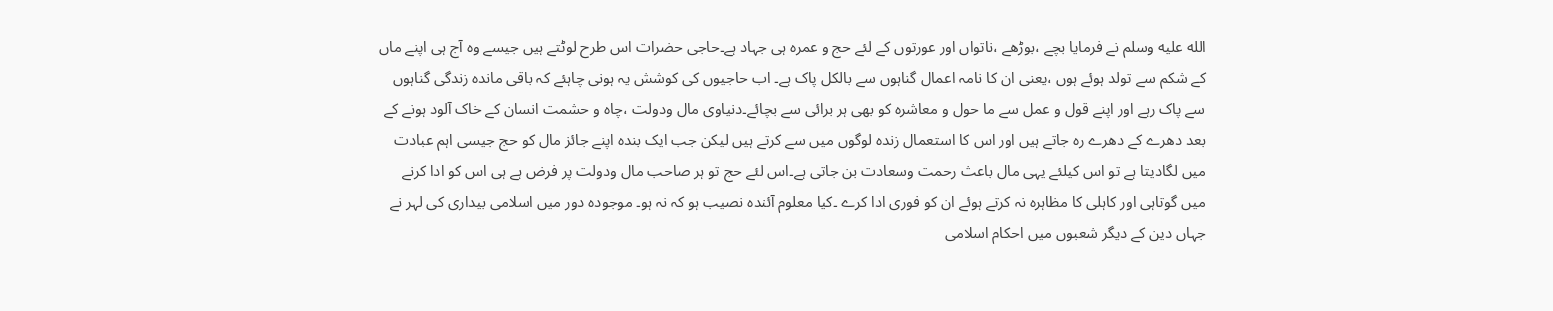الله عليه وسلم نے فرمایا بچے ،بوڑھے ،ناتواں اور عورتوں کے لئے حج و عمرہ ہی جہاد ہے۔حاجی حضرات اس طرح لوٹتے ہیں جیسے وہ آج ہی اپنے ماں کے شکم سے تولد ہوئے ہوں ،یعنی ان کا نامہ اعمال گناہوں سے بالکل پاک ہے۔ اب حاجیوں کی کوشش یہ ہونی چاہئے کہ باقی ماندہ زندگی گناہوں سے پاک رہے اور اپنے قول و عمل سے ما حول و معاشرہ کو بھی ہر برائی سے بچائے۔دنیاوی مال ودولت ،چاہ و حشمت انسان کے خاک آلود ہونے کے بعد دھرے کے دھرے رہ جاتے ہیں اور اس کا استعمال زندہ لوگوں میں سے کرتے ہیں لیکن جب ایک بندہ اپنے جائز مال کو حج جیسی اہم عبادت میں لگادیتا ہے تو اس کیلئے یہی مال باعث رحمت وسعادت بن جاتی ہے۔اس لئے حج تو ہر صاحب مال ودولت پر فرض ہے ہی اس کو ادا کرنے میں گوتاہی اور کاہلی کا مظاہرہ نہ کرتے ہوئے ان کو فوری ادا کرے ۔کیا معلوم آئندہ نصیب ہو کہ نہ ہو۔ موجودہ دور میں اسلامی بیداری کی لہر نے جہاں دین کے دیگر شعبوں میں احکام اسلامی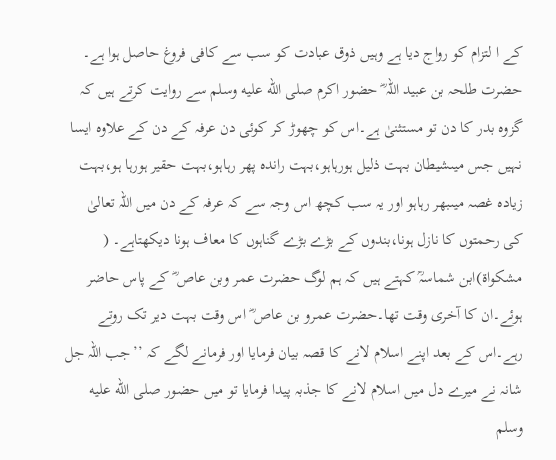کے ا لتزام کو رواج دیا ہے وہیں ذوق عبادت کو سب سے کافی فروغ حاصل ہوا ہے۔
حضرت طلحہ بن عبید اللہ ؓ حضور اکرم صلى الله عليه وسلم سے روایت کرتے ہیں کہ گزوہ بدر کا دن تو مستثنیٰ ہے۔اس کو چھوڑ کر کوئی دن عرفہ کے دن کے علاوہ ایسا نہیں جس میںشیطان بہت ذلیل ہورہاہو،بہت راندہ پھر رہاہو،بہت حقیر ہورہا ہو،بہت زیادہ غصہ میںبھر رہاہو اور یہ سب کچھ اس وجہ سے کہ عرفہ کے دن میں اللہ تعالیٰ کی رحمتوں کا نازل ہونا،بندوں کے بڑے بڑے گناہوں کا معاف ہونا دیکھتاہے۔ ( مشکواۃ)ابن شماسہؒ کہتے ہیں کہ ہم لوگ حضرت عمر وبن عاص ؓ کے پاس حاضر ہوئے۔ان کا آخری وقت تھا۔حضرت عمرو بن عاص ؓ اس وقت بہت دیر تک روتے رہے۔اس کے بعد اپنے اسلام لانے کا قصہ بیان فرمایا اور فرمانے لگے کہ ’’جب اللہ جل شانہ نے میرے دل میں اسلام لانے کا جذبہ پیدا فرمایا تو میں حضور صلى الله عليه وسلم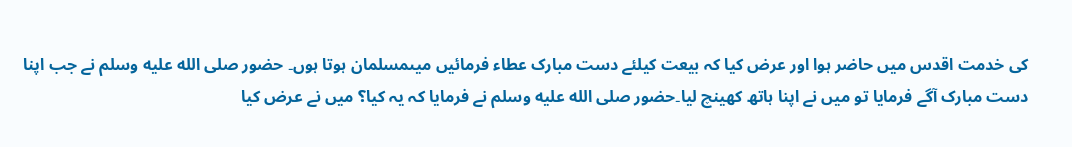کی خدمت اقدس میں حاضر ہوا اور عرض کیا کہ بیعت کیلئے دست مبارک عطاء فرمائیں میںمسلمان ہوتا ہوں۔ حضور صلى الله عليه وسلم نے جب اپنا دست مبارک آگے فرمایا تو میں نے اپنا ہاتھ کھینچ لیا۔حضور صلى الله عليه وسلم نے فرمایا کہ یہ کیا؟ میں نے عرض کیا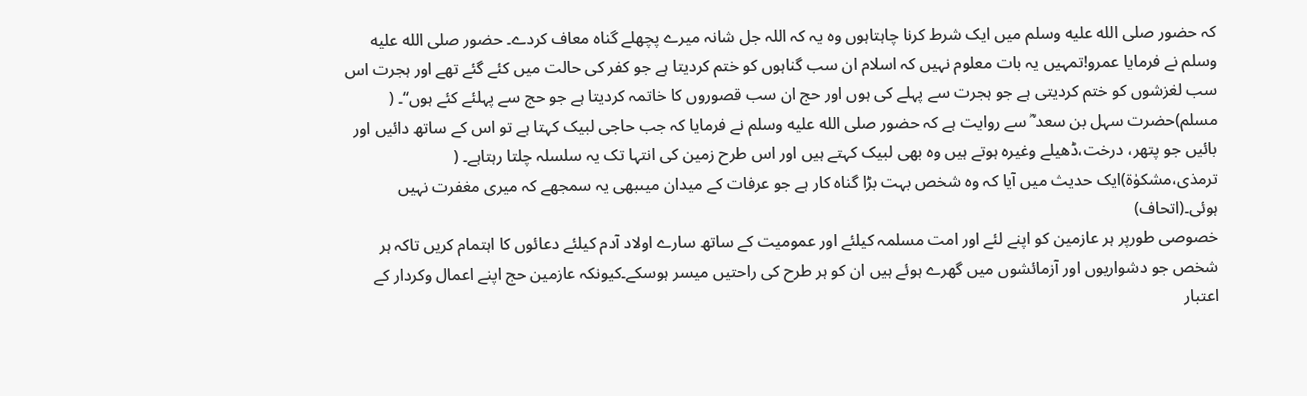کہ حضور صلى الله عليه وسلم میں ایک شرط کرنا چاہتاہوں وہ یہ کہ اللہ جل شانہ میرے پچھلے گناہ معاف کردے۔ حضور صلى الله عليه وسلم نے فرمایا عمرو!تمہیں یہ بات معلوم نہیں کہ اسلام ان سب گناہوں کو ختم کردیتا ہے جو کفر کی حالت میں کئے گئے تھے اور ہجرت اس سب لغزشوں کو ختم کردیتی ہے جو ہجرت سے پہلے کی ہوں اور حج ان سب قصوروں کا خاتمہ کردیتا ہے جو حج سے پہلئے کئے ہوں‘‘۔ ( مسلم)حضرت سہل بن سعد ؓ سے روایت ہے کہ حضور صلى الله عليه وسلم نے فرمایا کہ جب حاجی لبیک کہتا ہے تو اس کے ساتھ دائیں اور بائیں جو پتھر، درخت،ڈھیلے وغیرہ ہوتے ہیں وہ بھی لبیک کہتے ہیں اور اس طرح زمین کی انتہا تک یہ سلسلہ چلتا رہتاہے۔ ( ترمذی،مشکوٰۃ)ایک حدیث میں آیا کہ وہ شخص بہت بڑا گناہ کار ہے جو عرفات کے میدان میںبھی یہ سمجھے کہ میری مغفرت نہیں ہوئی۔(اتحاف)
خصوصی طورپر ہر عازمین کو اپنے لئے اور امت مسلمہ کیلئے اور عمومیت کے ساتھ سارے اولاد آدم کیلئے دعائوں کا اہتمام کریں تاکہ ہر شخص جو دشواریوں اور آزمائشوں میں گھرے ہوئے ہیں ان کو ہر طرح کی راحتیں میسر ہوسکے۔کیونکہ عازمین حج اپنے اعمال وکردار کے اعتبار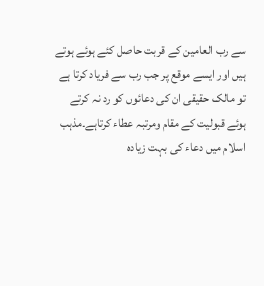سے رب العامین کے قربت حاصل کئے ہوئے ہوتے ہیں اور ایسے موقع پر جب رب سے فریاد کرتا ہے تو مالک حقیقی ان کی دعائوں کو رد نہ کرتے ہوئے قبولیت کے مقام ومرتبہ عطاء کرتاہے۔مذہب اسلام میں دعاء کی بہت زیادہ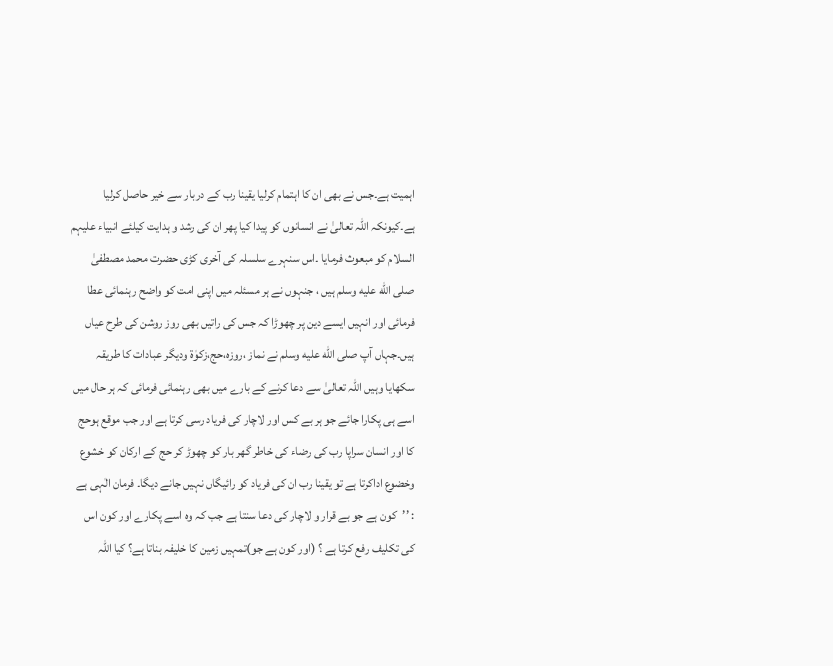اہمیت ہے۔جس نے بھی ان کا اہتمام کرلیا یقینا رب کے دربار سے خیر حاصل کرلیا ہے۔کیونکہ اللہ تعالیٰ نے انسانوں کو پیدا کیا پھر ان کی رشد و ہدایت کیلئے انبیاء علیہم السلام کو مبعوث فرمایا ۔اس سنہرے سلسلہ کی آخری کڑی حضرت محمد مصطفیٰ صلى الله عليه وسلم ہیں ، جنہوں نے ہر مسئلہ میں اپنی امت کو واضح رہنمائی عطا فرمائی اور انہیں ایسے دین پر چھوڑا کہ جس کی راتیں بھی روز روشن کی طرح عیاں ہیں۔جہاں آپ صلى الله عليه وسلم نے نماز ،روزہ،حج،زکوٰۃ ودیگر عبادات کا طریقہ سکھایا وہیں اللہ تعالیٰ سے دعا کرنے کے بارے میں بھی رہنمائی فرمائی کہ ہر حال میں اسے ہی پکارا جائے جو ہر بے کس اور لاچار کی فریاد رسی کرتا ہے اور جب موقع ہوحج کا اور انسان سراپا رب کی رضاء کی خاطر گھر بار کو چھوڑ کر حج کے ارکان کو خشوع وخضوع اداکرتا ہے تو یقینا رب ان کی فریاد کو رائیگاں نہیں جانے دیگا۔ فرمان الٰہی ہے : ’’کون ہے جو بے قرار و لاچار کی دعا سنتا ہے جب کہ وہ اسے پکارے اور کون اس کی تکلیف رفع کرتا ہے ؟ (اور کون ہے جو)تمہیں زمین کا خلیفہ بناتا ہے؟ کیا اللہ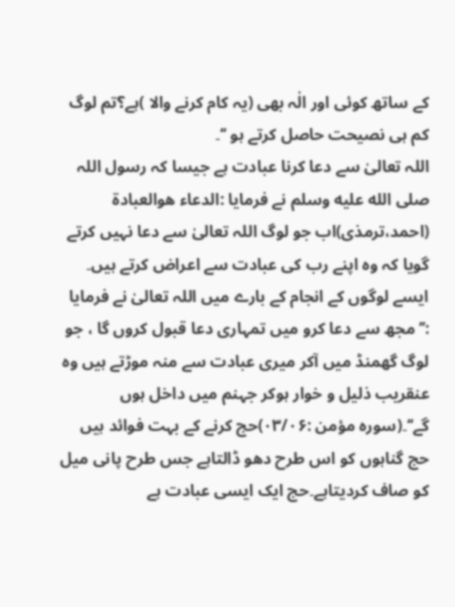کے ساتھ کوئی اور الٰہ بھی (یہ کام کرنے والا )ہے؟تم لوگ کم ہی نصیحت حاصل کرتے ہو ‘‘۔
اللہ تعالیٰ سے دعا کرنا عبادت ہے جیسا کہ رسول اللہ صلى الله عليه وسلم نے فرمایا :الدعاء ھوالعبادۃ (احمد،ترمذی)اب جو لوگ اللہ تعالیٰ سے دعا نہیں کرتے گویا کہ وہ اپنے رب کی عبادت سے اعراض کرتے ہیں۔ ایسے لوگوں کے انجام کے بارے میں اللہ تعالیٰ نے فرمایا :’’مجھ سے دعا کرو میں تمہاری دعا قبول کروں گا ، جو لوگ گھمنڈ میں آکر میری عبادت سے منہ موڑتے ہیں وہ عنقریب ذلیل و خوار ہوکر جہنم میں داخل ہوں گے‘‘۔(سورہ مؤمن :۰۳/۰۶)حج کرنے کے بہت فوائد ہیں حج گناہوں کو اس طرح دھو ڈالتاہے جس طرح پانی میل کو صاف کردیتاہے۔حج ایک ایسی عبادت ہے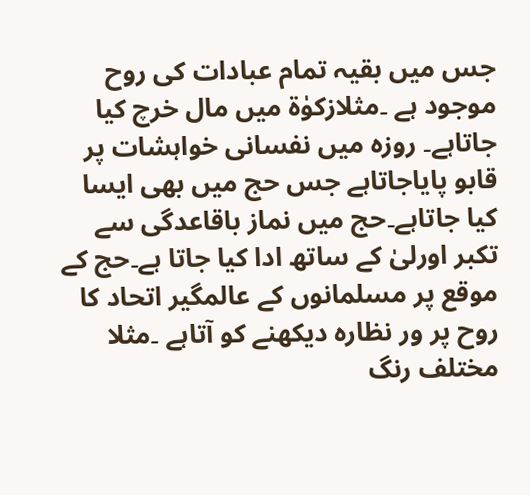جس میں بقیہ تمام عبادات کی روح موجود ہے ۔مثلازکوٰۃ میں مال خرچ کیا جاتاہے۔ روزہ میں نفسانی خواہشات پر قابو پایاجاتاہے جس حج میں بھی ایسا کیا جاتاہے۔حج میں نماز باقاعدگی سے تکبر اورلیٰ کے ساتھ ادا کیا جاتا ہے۔حج کے موقع پر مسلمانوں کے عالمگیر اتحاد کا روح پر ور نظارہ دیکھنے کو آتاہے ۔مثلا مختلف رنگ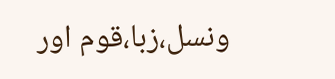ونسل،زبا،قوم اور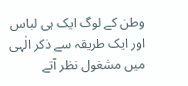وطن کے لوگ ایک ہی لباس اور ایک طریقہ سے ذکر الٰہی میں مشغول نظر آتے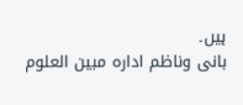ہیں۔
بانی وناظم ادارہ مبین العلوم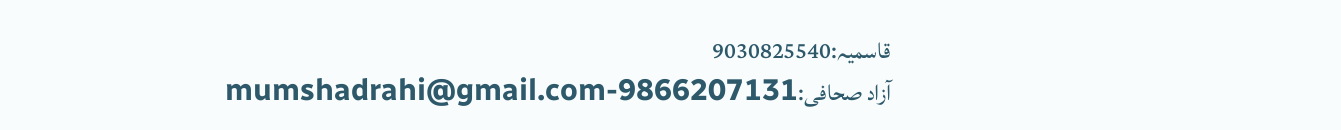قاسمیہ:9030825540
آزاد صحافی:mumshadrahi@gmail.com-9866207131